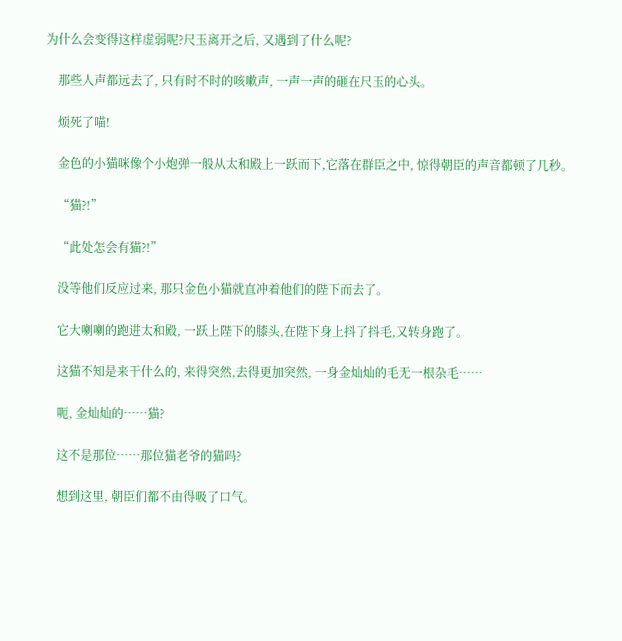为什么会变得这样虚弱呢?尺玉离开之后, 又遇到了什么呢?

    那些人声都远去了, 只有时不时的咳嗽声, 一声一声的砸在尺玉的心头。

    烦死了喵!

    金色的小猫咪像个小炮弹一般从太和殿上一跃而下,它落在群臣之中, 惊得朝臣的声音都顿了几秒。

    “猫?!”

    “此处怎会有猫?!”

    没等他们反应过来, 那只金色小猫就直冲着他们的陛下而去了。

    它大喇喇的跑进太和殿, 一跃上陛下的膝头,在陛下身上抖了抖毛,又转身跑了。

    这猫不知是来干什么的, 来得突然,去得更加突然, 一身金灿灿的毛无一根杂毛……

    呃, 金灿灿的……猫?

    这不是那位……那位猫老爷的猫吗?

    想到这里, 朝臣们都不由得吸了口气。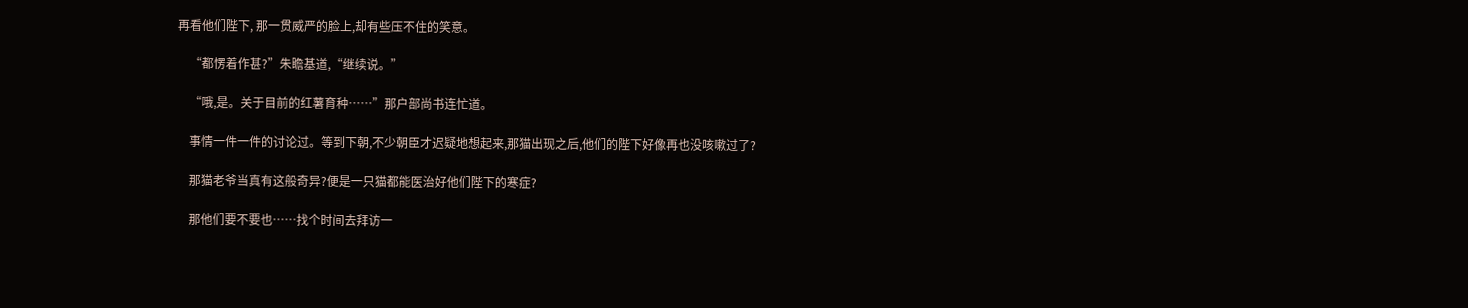再看他们陛下, 那一贯威严的脸上,却有些压不住的笑意。

    “都愣着作甚?”朱瞻基道,“继续说。”

    “哦,是。关于目前的红薯育种……”那户部尚书连忙道。

    事情一件一件的讨论过。等到下朝,不少朝臣才迟疑地想起来,那猫出现之后,他们的陛下好像再也没咳嗽过了?

    那猫老爷当真有这般奇异?便是一只猫都能医治好他们陛下的寒症?

    那他们要不要也……找个时间去拜访一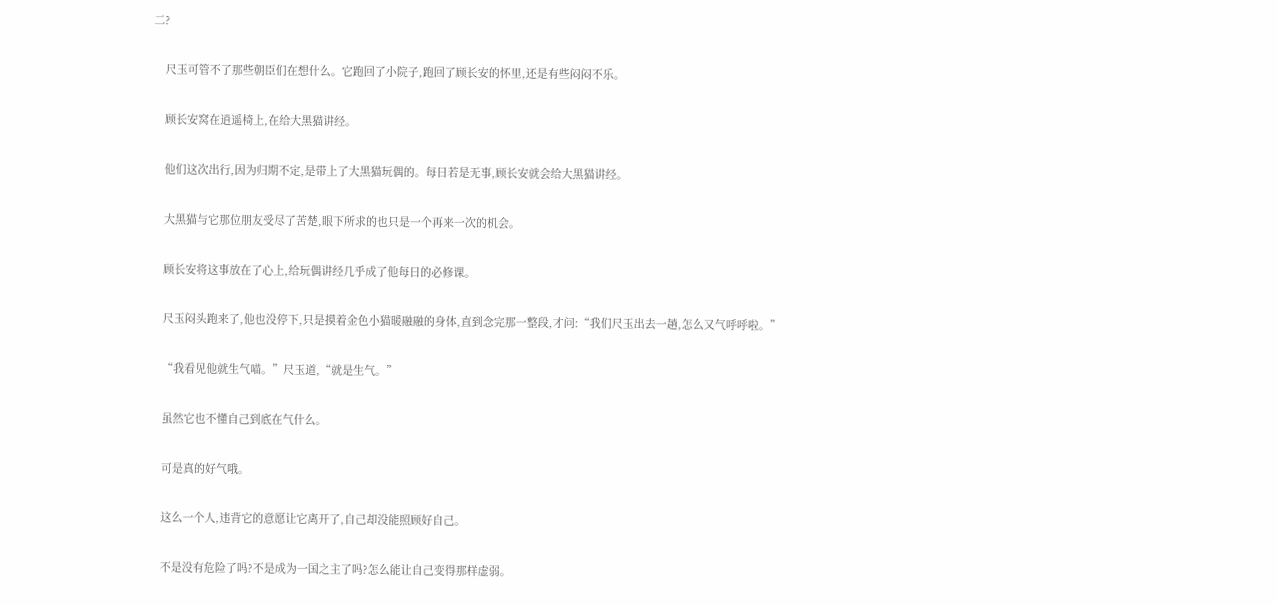二?

    尺玉可管不了那些朝臣们在想什么。它跑回了小院子,跑回了顾长安的怀里,还是有些闷闷不乐。

    顾长安窝在逍遥椅上,在给大黑猫讲经。

    他们这次出行,因为归期不定,是带上了大黑猫玩偶的。每日若是无事,顾长安就会给大黑猫讲经。

    大黑猫与它那位朋友受尽了苦楚,眼下所求的也只是一个再来一次的机会。

    顾长安将这事放在了心上,给玩偶讲经几乎成了他每日的必修课。

    尺玉闷头跑来了,他也没停下,只是摸着金色小猫暖融融的身体,直到念完那一整段,才问:“我们尺玉出去一趟,怎么又气呼呼啦。”

    “我看见他就生气喵。”尺玉道,“就是生气。”

    虽然它也不懂自己到底在气什么。

    可是真的好气哦。

    这么一个人,违背它的意愿让它离开了,自己却没能照顾好自己。

    不是没有危险了吗?不是成为一国之主了吗?怎么能让自己变得那样虚弱。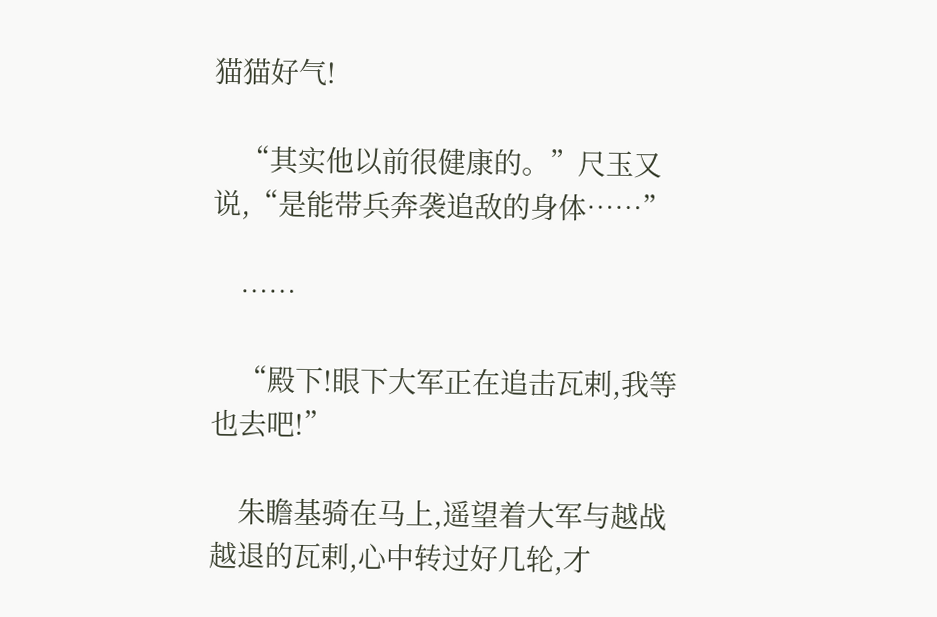猫猫好气!

    “其实他以前很健康的。”尺玉又说,“是能带兵奔袭追敌的身体……”

    ……

    “殿下!眼下大军正在追击瓦剌,我等也去吧!”

    朱瞻基骑在马上,遥望着大军与越战越退的瓦剌,心中转过好几轮,才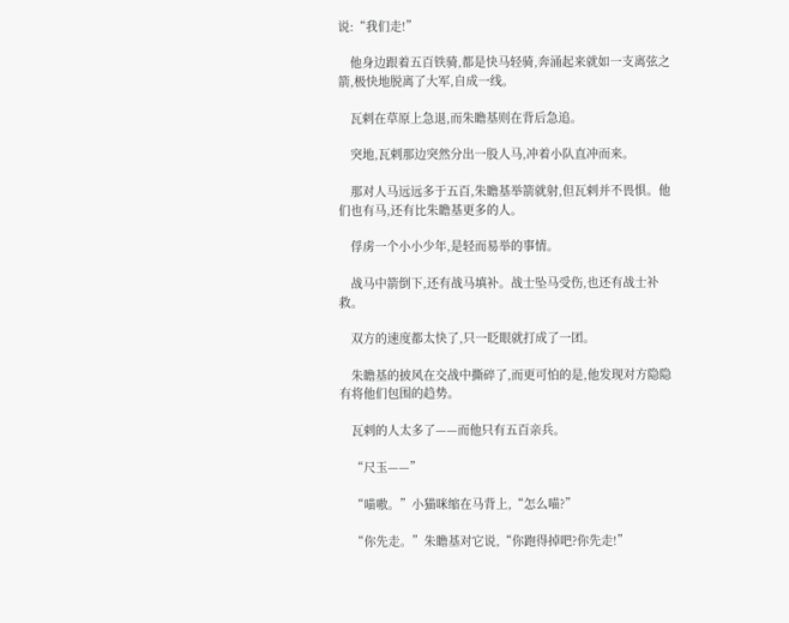说:“我们走!”

    他身边跟着五百铁骑,都是快马轻骑,奔涌起来就如一支离弦之箭,极快地脱离了大军,自成一线。

    瓦剌在草原上急退,而朱瞻基则在背后急追。

    突地,瓦剌那边突然分出一股人马,冲着小队直冲而来。

    那对人马远远多于五百,朱瞻基举箭就射,但瓦剌并不畏惧。他们也有马,还有比朱瞻基更多的人。

    俘虏一个小小少年,是轻而易举的事情。

    战马中箭倒下,还有战马填补。战士坠马受伤,也还有战士补救。

    双方的速度都太快了,只一眨眼就打成了一团。

    朱瞻基的披风在交战中撕碎了,而更可怕的是,他发现对方隐隐有将他们包围的趋势。

    瓦剌的人太多了——而他只有五百亲兵。

    “尺玉——”

    “喵嗷。”小猫咪缩在马背上,“怎么喵?”

    “你先走。”朱瞻基对它说,“你跑得掉吧?你先走!”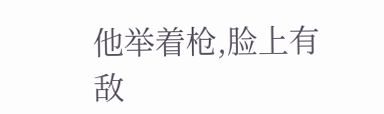他举着枪,脸上有敌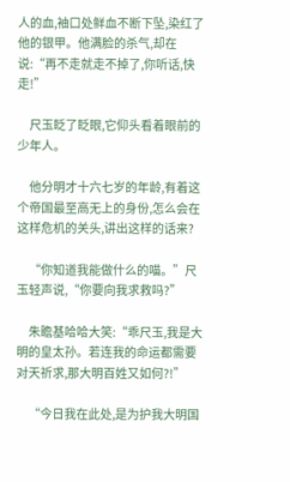人的血,袖口处鲜血不断下坠,染红了他的银甲。他满脸的杀气,却在说:“再不走就走不掉了,你听话,快走!”

    尺玉眨了眨眼,它仰头看着眼前的少年人。

    他分明才十六七岁的年龄,有着这个帝国最至高无上的身份,怎么会在这样危机的关头,讲出这样的话来?

    “你知道我能做什么的喵。”尺玉轻声说,“你要向我求救吗?”

    朱瞻基哈哈大笑:“乖尺玉,我是大明的皇太孙。若连我的命运都需要对天祈求,那大明百姓又如何?!”

    “今日我在此处,是为护我大明国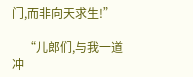门,而非向天求生!”

    “儿郎们,与我一道冲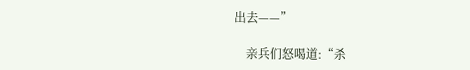出去——”

    亲兵们怒喝道:“杀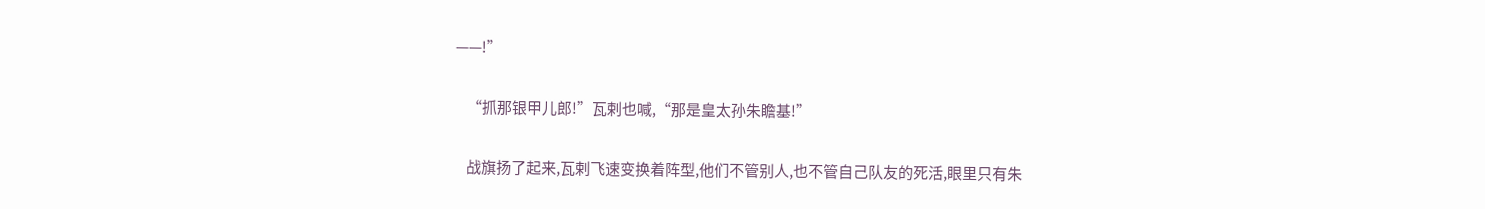——!”

    “抓那银甲儿郎!”瓦剌也喊,“那是皇太孙朱瞻基!”

    战旗扬了起来,瓦剌飞速变换着阵型,他们不管别人,也不管自己队友的死活,眼里只有朱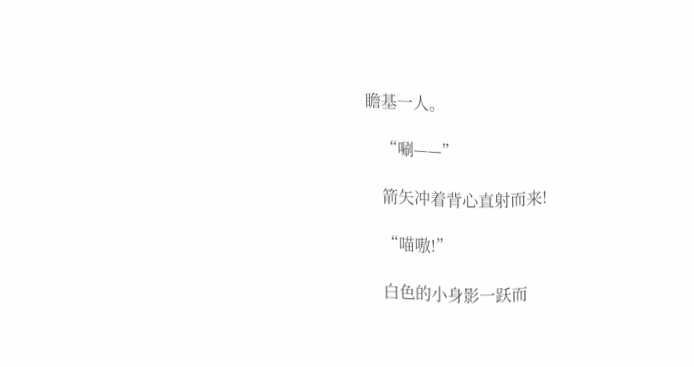瞻基一人。

    “唰——”

    箭矢冲着背心直射而来!

    “喵嗷!”

    白色的小身影一跃而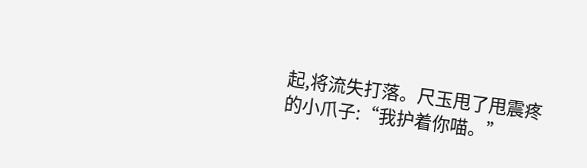起,将流失打落。尺玉甩了甩震疼的小爪子:“我护着你喵。”